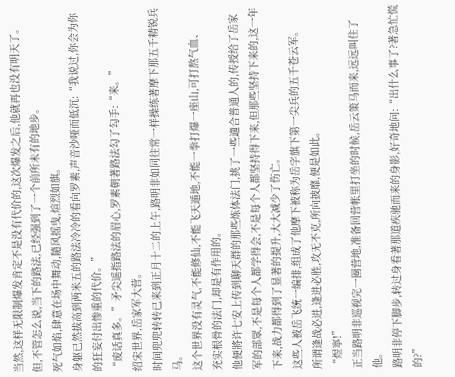当然,这样无限制爆发肯定不是没有代价的,这次爆发之后,他就再也没有明天了。
但,不管怎么说,当下的路法,已经强到了一个前所未有的地步。
死气如焰,肆意在场中舞动,隨风摇曳,煊烈如旗。
身躯已然拔高到两米五的路法冷冷的看向罗素,声音沙哑而低沉:“我说过,你会为你的狂妄付出惨重的代价。”
“废话真多。”矛尖遥指路法的眉心,罗素朝著路法勾了勾手:“来。”
绍宋世界,岳家军大营。
时间兜兜转转已来到正月十二的上午,路明非如同往常一样操练著摩下那五千精锐兵马。
这个世界没有灵气,不能修仙,不能飞天遁地,不能一拳打爆一座山,可打熬气血、
充实根骨的法门,却是有作用的。
他便將许七安上传到聊天群的那些炼体法门,挑了一些適合普通人的,传授给了岳家
军的部眾,不是每个人都学得会,不是每个人都坚持得下来,但那些坚持下来的,这一年下来,战力都得到了显著的提升,大大减少了伤亡。
这些人被岳飞统一编排,组成了他摩下被称为岳字旗下第一尖兵的五千苍云军。
所谓逢战必进,逢进必胜,攻无不克,所向披靡,便是如此。
“煜寧!”
正当路明非巡视完一圈营地,准备回营帐里打坐的时候,岳云策马而来,远远叫住了他。
路明非停下脚步,转过身看著那道疾驰而来的身影,好奇地问:“出什么事了?著急忙慌的?”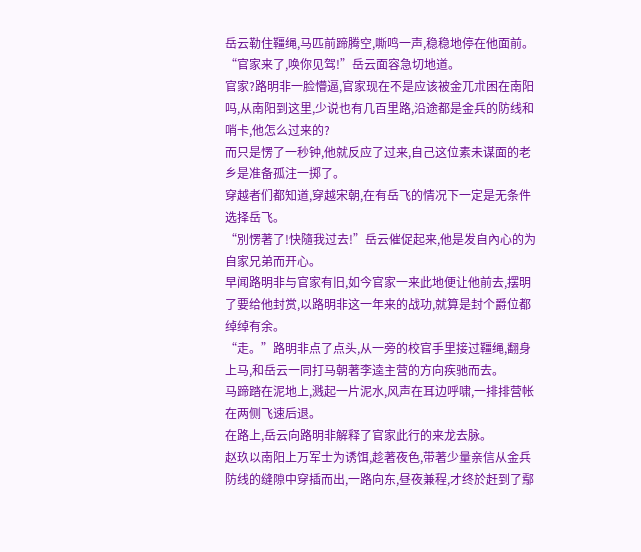岳云勒住韁绳,马匹前蹄腾空,嘶鸣一声,稳稳地停在他面前。
“官家来了,唤你见驾!”岳云面容急切地道。
官家?路明非一脸懵逼,官家现在不是应该被金兀朮困在南阳吗,从南阳到这里,少说也有几百里路,沿途都是金兵的防线和哨卡,他怎么过来的?
而只是愣了一秒钟,他就反应了过来,自己这位素未谋面的老乡是准备孤注一掷了。
穿越者们都知道,穿越宋朝,在有岳飞的情况下一定是无条件选择岳飞。
“別愣著了!快隨我过去!”岳云催促起来,他是发自內心的为自家兄弟而开心。
早闻路明非与官家有旧,如今官家一来此地便让他前去,摆明了要给他封赏,以路明非这一年来的战功,就算是封个爵位都绰绰有余。
“走。”路明非点了点头,从一旁的校官手里接过韁绳,翻身上马,和岳云一同打马朝著李逵主营的方向疾驰而去。
马蹄踏在泥地上,溅起一片泥水,风声在耳边呼啸,一排排营帐在两侧飞速后退。
在路上,岳云向路明非解释了官家此行的来龙去脉。
赵玖以南阳上万军士为诱饵,趁著夜色,带著少量亲信从金兵防线的缝隙中穿插而出,一路向东,昼夜兼程,才终於赶到了鄢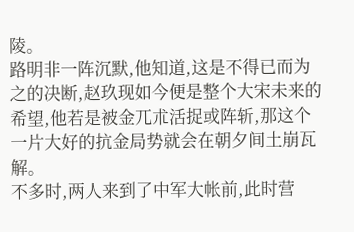陵。
路明非一阵沉默,他知道,这是不得已而为之的决断,赵玖现如今便是整个大宋未来的希望,他若是被金兀朮活捉或阵斩,那这个一片大好的抗金局势就会在朝夕间土崩瓦解。
不多时,两人来到了中军大帐前,此时营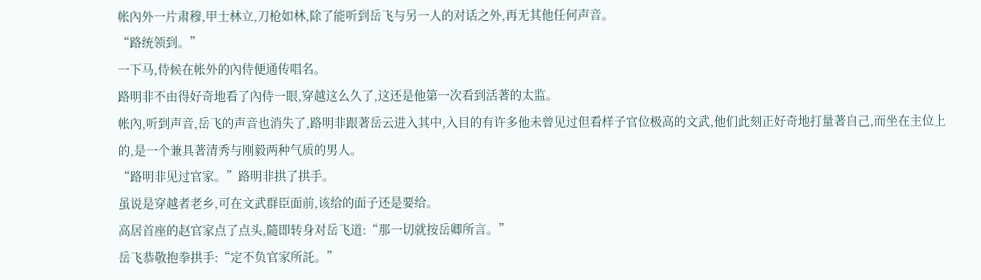帐內外一片肃穆,甲士林立,刀枪如林,除了能听到岳飞与另一人的对话之外,再无其他任何声音。
“路统领到。”
一下马,侍候在帐外的內侍便通传唱名。
路明非不由得好奇地看了內侍一眼,穿越这么久了,这还是他第一次看到活著的太监。
帐內,听到声音,岳飞的声音也消失了,路明非跟著岳云进入其中,入目的有许多他未曾见过但看样子官位极高的文武,他们此刻正好奇地打量著自己,而坐在主位上的,是一个兼具著清秀与刚毅两种气质的男人。
“路明非见过官家。”路明非拱了拱手。
虽说是穿越者老乡,可在文武群臣面前,该给的面子还是要给。
高居首座的赵官家点了点头,隨即转身对岳飞道:“那一切就按岳卿所言。”
岳飞恭敬抱拳拱手:“定不负官家所託。”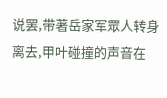说罢,带著岳家军眾人转身离去,甲叶碰撞的声音在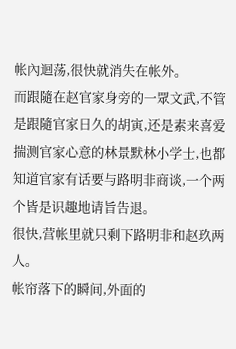帐內迴荡,很快就消失在帐外。
而跟隨在赵官家身旁的一眾文武,不管是跟隨官家日久的胡寅,还是素来喜爱揣测官家心意的林景默林小学士,也都知道官家有话要与路明非商谈,一个两个皆是识趣地请旨告退。
很快,营帐里就只剩下路明非和赵玖两人。
帐帘落下的瞬间,外面的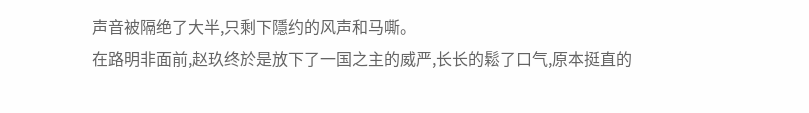声音被隔绝了大半,只剩下隱约的风声和马嘶。
在路明非面前,赵玖终於是放下了一国之主的威严,长长的鬆了口气,原本挺直的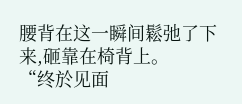腰背在这一瞬间鬆弛了下来,砸靠在椅背上。
“终於见面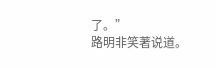了。”
路明非笑著说道。